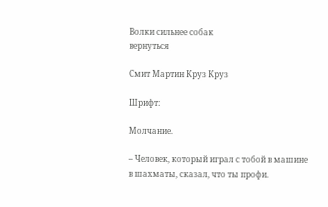Волки сильнее собак
вернуться

Смит Мартин Круз Круз

Шрифт:

Молчание.

– Человек, который играл с тобой в машине в шахматы, сказал, что ты профи.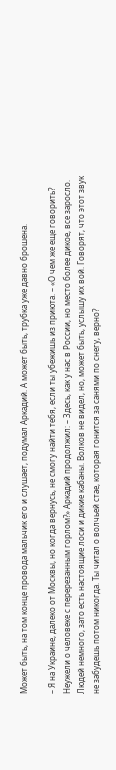Может быть, на том конце провода мальчик его и слушает, подумал Аркадий. А может быть, трубка уже давно брошена.

– Я на Украине, далеко от Москвы, но когда вернусь, не смогу найти тебя, если ты убежишь из приюта. – «О чем же еще говорить? Неужели о человеке с перерезанным горлом?» Аркадий продолжил: – Здесь, как у нас в России, но место более дикое, все заросло. Людей немного, зато есть настоящие лоси и дикие кабаны. Волков не видел, но, может быть, услышу их вой. Говорят, что этот звук не забудешь потом никогда. Ты читал о волчьей стае, которая гонится за санями по снегу, верно?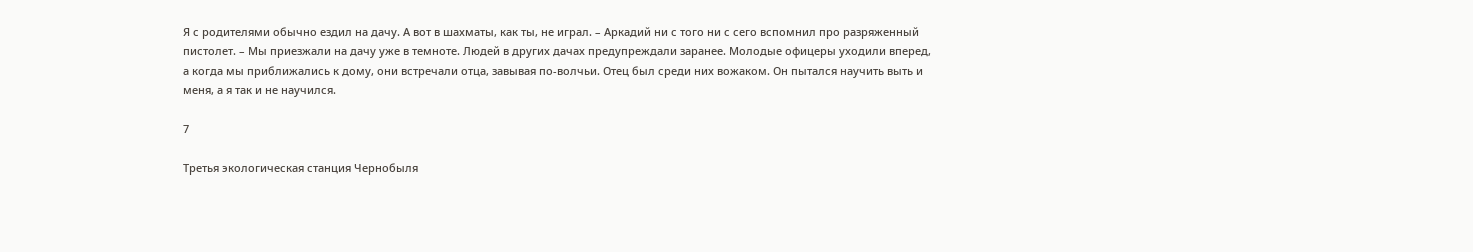Я с родителями обычно ездил на дачу. А вот в шахматы, как ты, не играл. – Аркадий ни с того ни с сего вспомнил про разряженный пистолет. – Мы приезжали на дачу уже в темноте. Людей в других дачах предупреждали заранее. Молодые офицеры уходили вперед, а когда мы приближались к дому, они встречали отца, завывая по-волчьи. Отец был среди них вожаком. Он пытался научить выть и меня, а я так и не научился.

7

Третья экологическая станция Чернобыля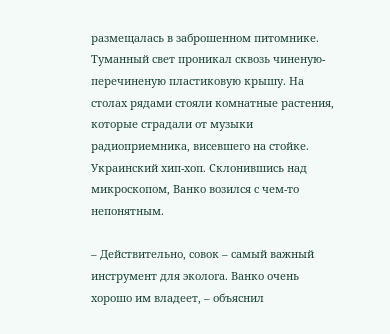размещалась в заброшенном питомнике. Туманный свет проникал сквозь чиненую-перечиненую пластиковую крышу. На столах рядами стояли комнатные растения, которые страдали от музыки радиоприемника, висевшего на стойке. Украинский хип-хоп. Склонившись над микроскопом, Ванко возился с чем-то непонятным.

– Действительно, совок – самый важный инструмент для эколога. Ванко очень хорошо им владеет, – объяснил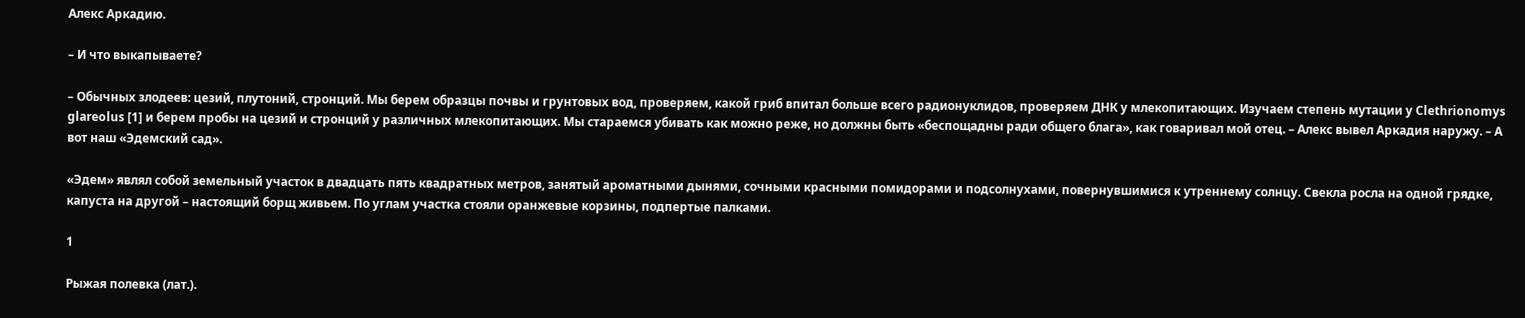Алекс Аркадию.

– И что выкапываете?

– Обычных злодеев: цезий, плутоний, стронций. Мы берем образцы почвы и грунтовых вод, проверяем, какой гриб впитал больше всего радионуклидов, проверяем ДНК у млекопитающих. Изучаем степень мутации у Clethrionomys glareolus [1] и берем пробы на цезий и стронций у различных млекопитающих. Мы стараемся убивать как можно реже, но должны быть «беспощадны ради общего блага», как говаривал мой отец. – Алекс вывел Аркадия наружу. – А вот наш «Эдемский сад».

«Эдем» являл собой земельный участок в двадцать пять квадратных метров, занятый ароматными дынями, сочными красными помидорами и подсолнухами, повернувшимися к утреннему солнцу. Свекла росла на одной грядке, капуста на другой – настоящий борщ живьем. По углам участка стояли оранжевые корзины, подпертые палками.

1

Рыжая полевка (лат.).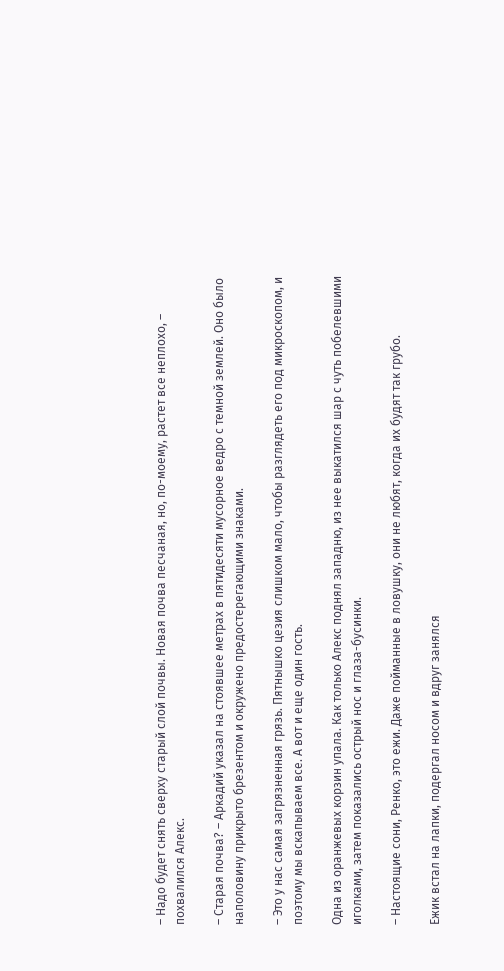– Надо будет снять сверху старый слой почвы. Новая почва песчаная, но, по-моему, растет все неплохо, – похвалился Алекс.

– Старая почва? – Аркадий указал на стоявшее метрах в пятидесяти мусорное ведро с темной землей. Оно было наполовину прикрыто брезентом и окружено предостерегающими знаками.

– Это у нас самая загрязненная грязь. Пятнышко цезия слишком мало, чтобы разглядеть его под микроскопом, и поэтому мы вскапываем все. А вот и еще один гость.

Одна из оранжевых корзин упала. Как только Алекс поднял западню, из нее выкатился шар с чуть побелевшими иголками, затем показались острый нос и глаза-бусинки.

– Настоящие сони, Ренко, это ежи. Даже пойманные в ловушку, они не любят, когда их будят так грубо.

Ежик встал на лапки, подергал носом и вдруг занялся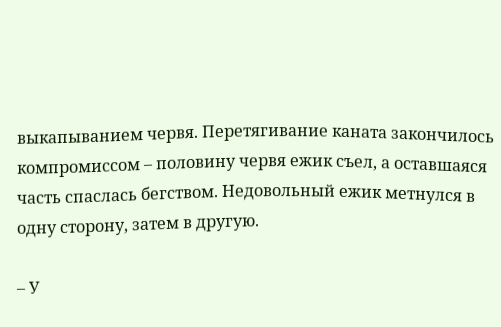выкапыванием червя. Перетягивание каната закончилось компромиссом – половину червя ежик съел, а оставшаяся часть спаслась бегством. Недовольный ежик метнулся в одну сторону, затем в другую.

– У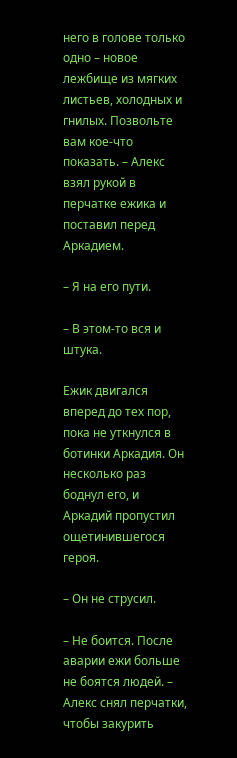него в голове только одно – новое лежбище из мягких листьев, холодных и гнилых. Позвольте вам кое-что показать. – Алекс взял рукой в перчатке ежика и поставил перед Аркадием.

– Я на его пути.

– В этом-то вся и штука.

Ежик двигался вперед до тех пор, пока не уткнулся в ботинки Аркадия. Он несколько раз боднул его, и Аркадий пропустил ощетинившегося героя.

– Он не струсил.

– Не боится. После аварии ежи больше не боятся людей. – Алекс снял перчатки, чтобы закурить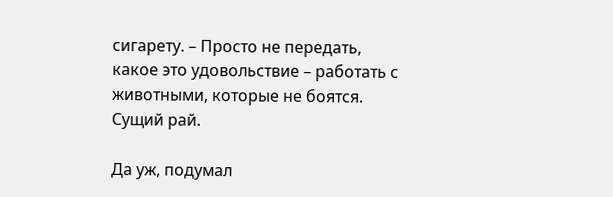сигарету. – Просто не передать, какое это удовольствие – работать с животными, которые не боятся. Сущий рай.

Да уж, подумал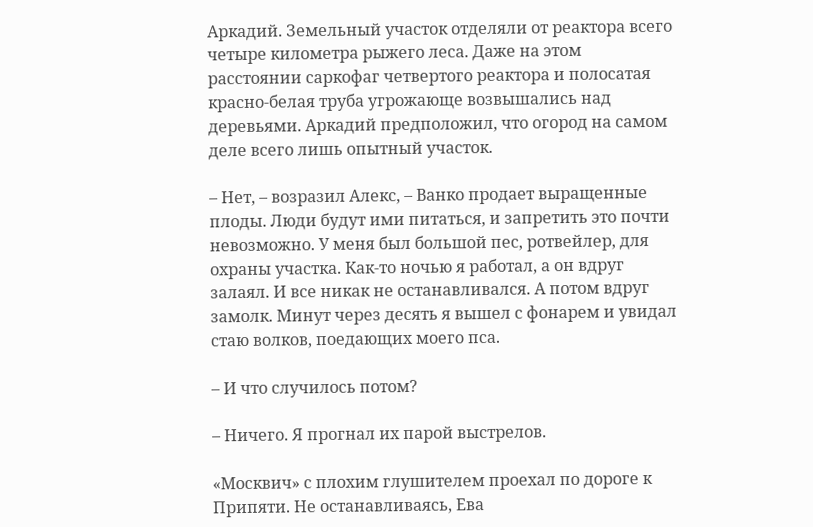Аркадий. Земельный участок отделяли от реактора всего четыре километра рыжего леса. Даже на этом расстоянии саркофаг четвертого реактора и полосатая красно-белая труба угрожающе возвышались над деревьями. Аркадий предположил, что огород на самом деле всего лишь опытный участок.

– Нет, – возразил Алекс, – Ванко продает выращенные плоды. Люди будут ими питаться, и запретить это почти невозможно. У меня был большой пес, ротвейлер, для охраны участка. Как-то ночью я работал, а он вдруг залаял. И все никак не останавливался. А потом вдруг замолк. Минут через десять я вышел с фонарем и увидал стаю волков, поедающих моего пса.

– И что случилось потом?

– Ничего. Я прогнал их парой выстрелов.

«Москвич» с плохим глушителем проехал по дороге к Припяти. Не останавливаясь, Ева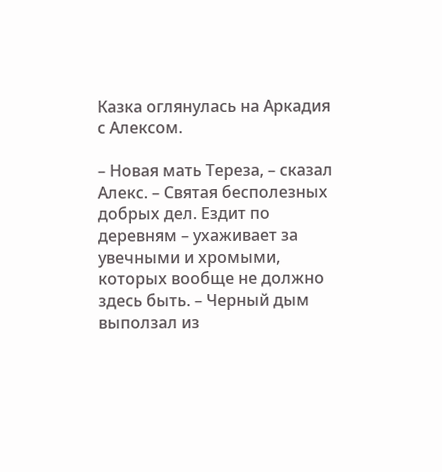Казка оглянулась на Аркадия с Алексом.

– Новая мать Тереза, – сказал Алекс. – Святая бесполезных добрых дел. Ездит по деревням – ухаживает за увечными и хромыми, которых вообще не должно здесь быть. – Черный дым выползал из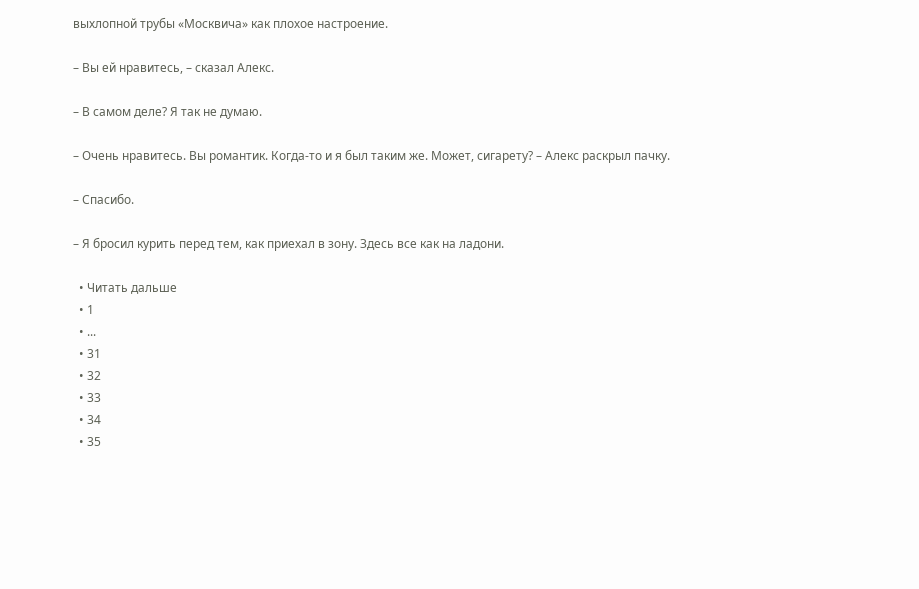выхлопной трубы «Москвича» как плохое настроение.

– Вы ей нравитесь, – сказал Алекс.

– В самом деле? Я так не думаю.

– Очень нравитесь. Вы романтик. Когда-то и я был таким же. Может, сигарету? – Алекс раскрыл пачку.

– Спасибо.

– Я бросил курить перед тем, как приехал в зону. Здесь все как на ладони.

  • Читать дальше
  • 1
  • ...
  • 31
  • 32
  • 33
  • 34
  • 35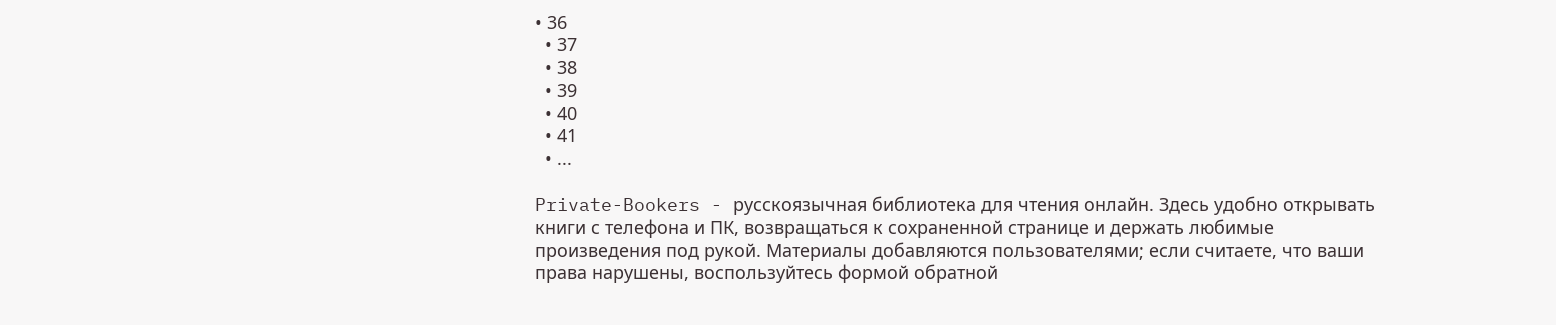• 36
  • 37
  • 38
  • 39
  • 40
  • 41
  • ...

Private-Bookers - русскоязычная библиотека для чтения онлайн. Здесь удобно открывать книги с телефона и ПК, возвращаться к сохраненной странице и держать любимые произведения под рукой. Материалы добавляются пользователями; если считаете, что ваши права нарушены, воспользуйтесь формой обратной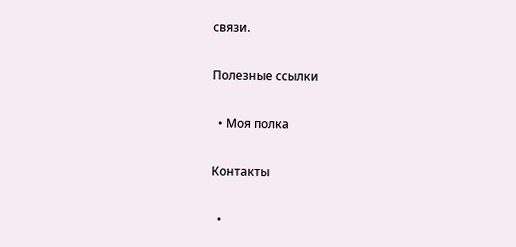связи.

Полезные ссылки

  • Моя полка

Контакты

  •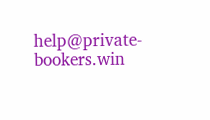help@private-bookers.win